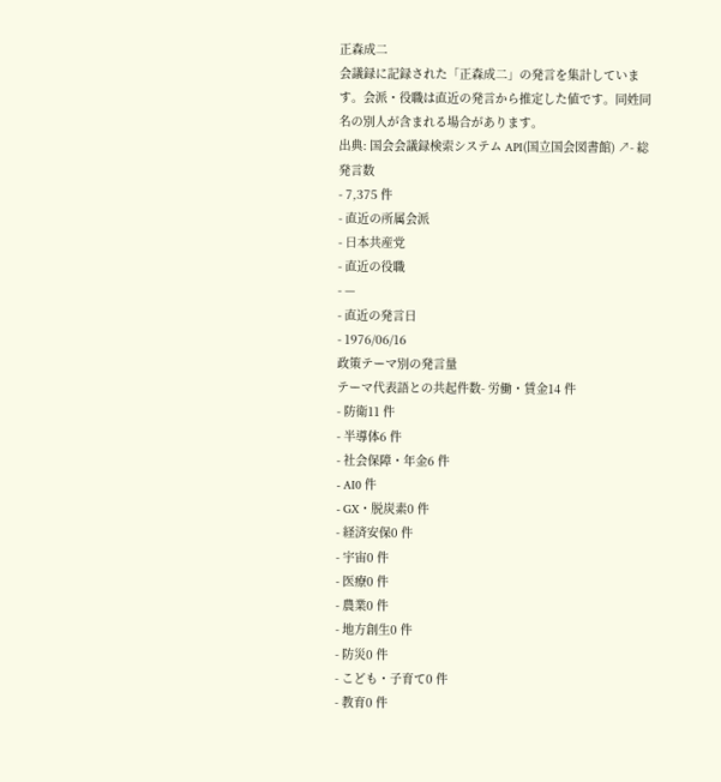正森成二
会議録に記録された「正森成二」の発言を集計しています。会派・役職は直近の発言から推定した値です。同姓同名の別人が含まれる場合があります。
出典: 国会会議録検索システム API(国立国会図書館) ↗- 総発言数
- 7,375 件
- 直近の所属会派
- 日本共産党
- 直近の役職
- —
- 直近の発言日
- 1976/06/16
政策テーマ別の発言量
テーマ代表語との共起件数- 労働・賃金14 件
- 防衛11 件
- 半導体6 件
- 社会保障・年金6 件
- AI0 件
- GX・脱炭素0 件
- 経済安保0 件
- 宇宙0 件
- 医療0 件
- 農業0 件
- 地方創生0 件
- 防災0 件
- こども・子育て0 件
- 教育0 件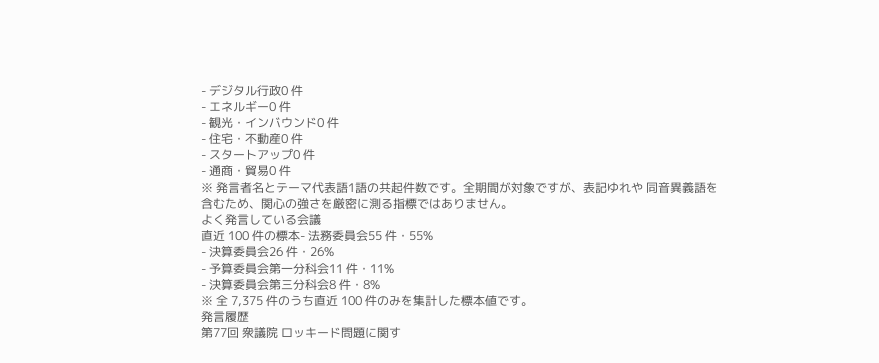- デジタル行政0 件
- エネルギー0 件
- 観光・インバウンド0 件
- 住宅・不動産0 件
- スタートアップ0 件
- 通商・貿易0 件
※ 発言者名とテーマ代表語1語の共起件数です。全期間が対象ですが、表記ゆれや 同音異義語を含むため、関心の強さを厳密に測る指標ではありません。
よく発言している会議
直近 100 件の標本- 法務委員会55 件・55%
- 決算委員会26 件・26%
- 予算委員会第一分科会11 件・11%
- 決算委員会第三分科会8 件・8%
※ 全 7,375 件のうち直近 100 件のみを集計した標本値です。
発言履歴
第77回 衆議院 ロッキード問題に関す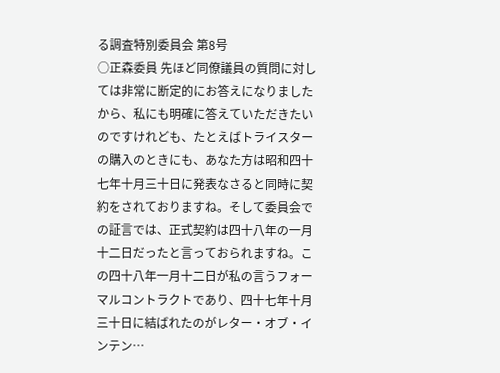る調査特別委員会 第8号
○正森委員 先ほど同僚議員の質問に対しては非常に断定的にお答えになりましたから、私にも明確に答えていただきたいのですけれども、たとえばトライスターの購入のときにも、あなた方は昭和四十七年十月三十日に発表なさると同時に契約をされておりますね。そして委員会での証言では、正式契約は四十八年の一月十二日だったと言っておられますね。この四十八年一月十二日が私の言うフォーマルコントラクトであり、四十七年十月三十日に結ばれたのがレター・オブ・インテン…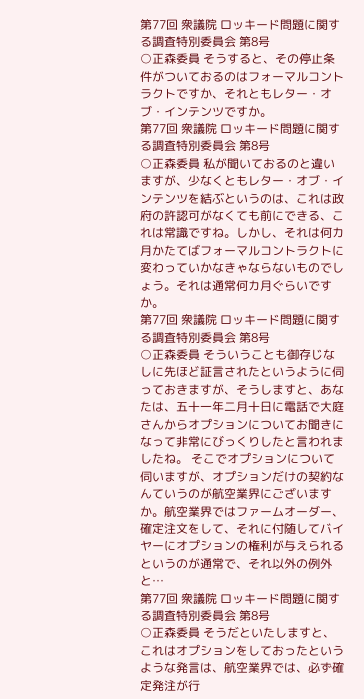第77回 衆議院 ロッキード問題に関する調査特別委員会 第8号
○正森委員 そうすると、その停止条件がついておるのはフォーマルコントラクトですか、それともレター・オブ・インテンツですか。
第77回 衆議院 ロッキード問題に関する調査特別委員会 第8号
○正森委員 私が聞いておるのと違いますが、少なくともレター・オブ・インテンツを結ぶというのは、これは政府の許認可がなくても前にできる、これは常識ですね。しかし、それは何カ月かたてばフォーマルコントラクトに変わっていかなきゃならないものでしょう。それは通常何カ月ぐらいですか。
第77回 衆議院 ロッキード問題に関する調査特別委員会 第8号
○正森委員 そういうことも御存じなしに先ほど証言されたというように伺っておきますが、そうしますと、あなたは、五十一年二月十日に電話で大庭さんからオプションについてお聞きになって非常にびっくりしたと言われましたね。 そこでオプションについて伺いますが、オプションだけの契約なんていうのが航空業界にございますか。航空業界ではファームオーダー、確定注文をして、それに付随してバイヤーにオプションの権利が与えられるというのが通常で、それ以外の例外と…
第77回 衆議院 ロッキード問題に関する調査特別委員会 第8号
○正森委員 そうだといたしますと、これはオプションをしておったというような発言は、航空業界では、必ず確定発注が行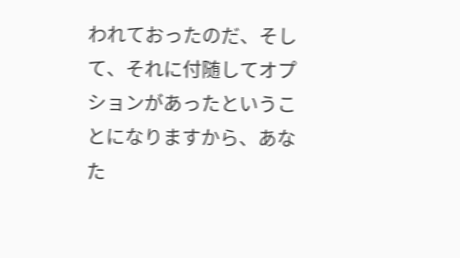われておったのだ、そして、それに付随してオプションがあったということになりますから、あなた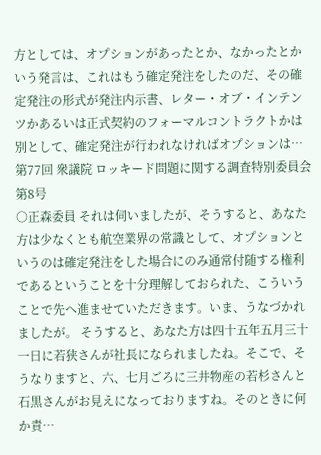方としては、オプションがあったとか、なかったとかいう発言は、これはもう確定発注をしたのだ、その確定発注の形式が発注内示書、レター・オブ・インテンツかあるいは正式契約のフォーマルコントラクトかは別として、確定発注が行われなければオプションは…
第77回 衆議院 ロッキード問題に関する調査特別委員会 第8号
○正森委員 それは伺いましたが、そうすると、あなた方は少なくとも航空業界の常識として、オプションというのは確定発注をした場合にのみ通常付随する権利であるということを十分理解しておられた、こういうことで先へ進ませていただきます。いま、うなづかれましたが。 そうすると、あなた方は四十五年五月三十一日に若狭さんが社長になられましたね。そこで、そうなりますと、六、七月ごろに三井物産の若杉さんと石黒さんがお見えになっておりますね。そのときに何か責…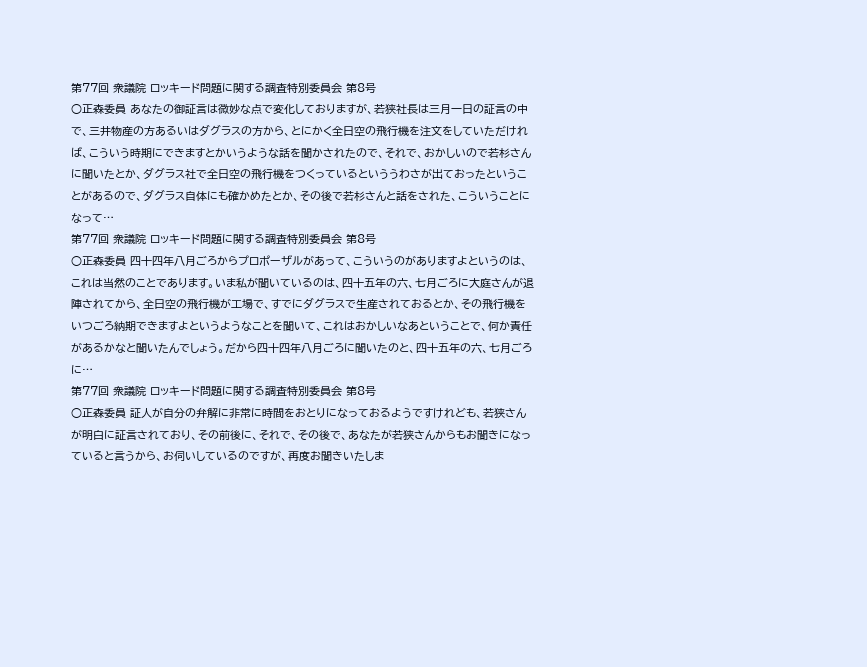第77回 衆議院 ロッキード問題に関する調査特別委員会 第8号
○正森委員 あなたの御証言は微妙な点で変化しておりますが、若狭社長は三月一日の証言の中で、三井物産の方あるいはダグラスの方から、とにかく全日空の飛行機を注文をしていただければ、こういう時期にできますとかいうような話を聞かされたので、それで、おかしいので若杉さんに聞いたとか、ダグラス社で全日空の飛行機をつくっているといううわさが出ておったということがあるので、ダグラス自体にも確かめたとか、その後で若杉さんと話をされた、こういうことになって…
第77回 衆議院 ロッキード問題に関する調査特別委員会 第8号
○正森委員 四十四年八月ごろからプロポーザルがあって、こういうのがありますよというのは、これは当然のことであります。いま私が聞いているのは、四十五年の六、七月ごろに大庭さんが退陣されてから、全日空の飛行機が工場で、すでにダグラスで生産されておるとか、その飛行機をいつごろ納期できますよというようなことを聞いて、これはおかしいなあということで、何か責任があるかなと聞いたんでしょう。だから四十四年八月ごろに聞いたのと、四十五年の六、七月ごろに…
第77回 衆議院 ロッキード問題に関する調査特別委員会 第8号
○正森委員 証人が自分の弁解に非常に時間をおとりになっておるようですけれども、若狭さんが明白に証言されており、その前後に、それで、その後で、あなたが若狭さんからもお聞きになっていると言うから、お伺いしているのですが、再度お聞きいたしま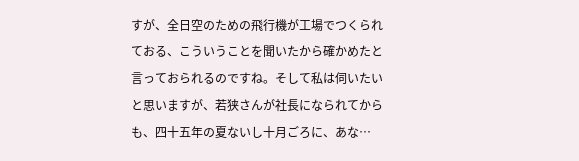すが、全日空のための飛行機が工場でつくられておる、こういうことを聞いたから確かめたと言っておられるのですね。そして私は伺いたいと思いますが、若狭さんが社長になられてからも、四十五年の夏ないし十月ごろに、あな…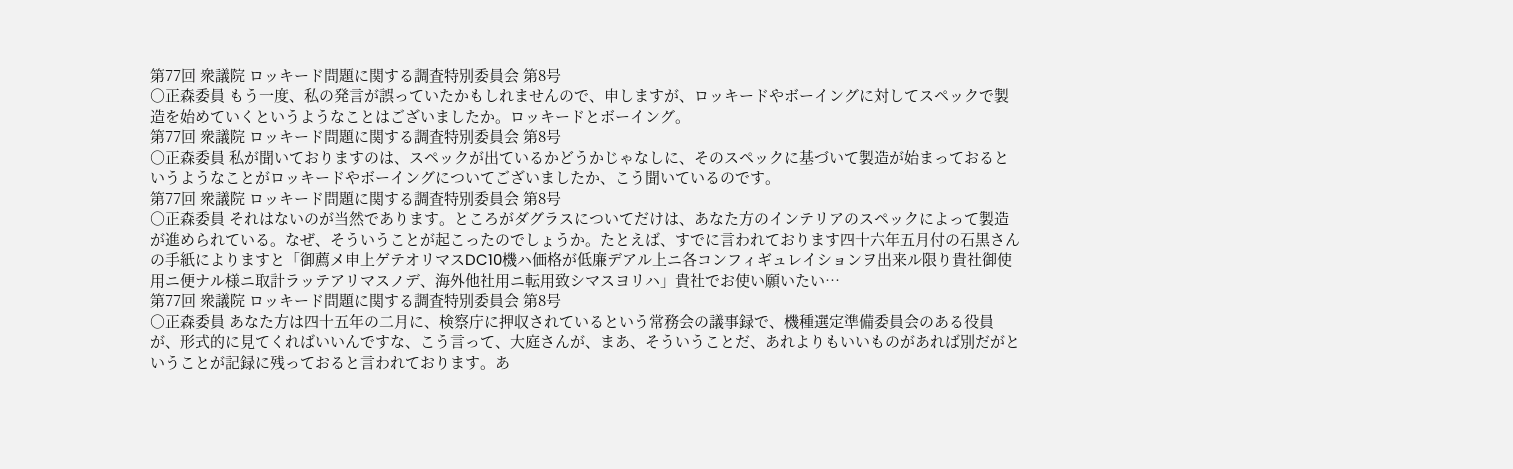第77回 衆議院 ロッキード問題に関する調査特別委員会 第8号
○正森委員 もう一度、私の発言が誤っていたかもしれませんので、申しますが、ロッキードやボーイングに対してスペックで製造を始めていくというようなことはございましたか。ロッキードとボーイング。
第77回 衆議院 ロッキード問題に関する調査特別委員会 第8号
○正森委員 私が聞いておりますのは、スペックが出ているかどうかじゃなしに、そのスペックに基づいて製造が始まっておるというようなことがロッキードやボーイングについてございましたか、こう聞いているのです。
第77回 衆議院 ロッキード問題に関する調査特別委員会 第8号
○正森委員 それはないのが当然であります。ところがダグラスについてだけは、あなた方のインテリアのスペックによって製造が進められている。なぜ、そういうことが起こったのでしょうか。たとえば、すでに言われております四十六年五月付の石黒さんの手紙によりますと「御薦メ申上ゲテオリマスDC10機ハ価格が低廉デアル上ニ各コンフィギュレイションヲ出来ル限り貴社御使用ニ便ナル様ニ取計ラッテアリマスノデ、海外他社用ニ転用致シマスヨリハ」貴社でお使い願いたい…
第77回 衆議院 ロッキード問題に関する調査特別委員会 第8号
○正森委員 あなた方は四十五年の二月に、検察庁に押収されているという常務会の議事録で、機種選定準備委員会のある役員が、形式的に見てくればいいんですな、こう言って、大庭さんが、まあ、そういうことだ、あれよりもいいものがあれば別だがということが記録に残っておると言われております。あ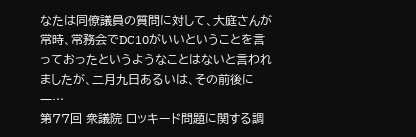なたは同僚議員の質問に対して、大庭さんが常時、常務会でDC10がいいということを言っておったというようなことはないと言われましたが、二月九日あるいは、その前後に一…
第77回 衆議院 ロッキード問題に関する調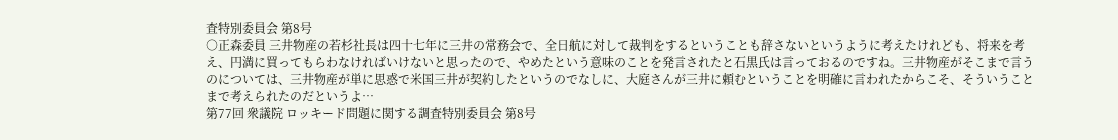査特別委員会 第8号
○正森委員 三井物産の若杉社長は四十七年に三井の常務会で、全日航に対して裁判をするということも辞さないというように考えたけれども、将来を考え、円満に買ってもらわなければいけないと思ったので、やめたという意味のことを発言されたと石黒氏は言っておるのですね。三井物産がそこまで言うのについては、三井物産が単に思惑で米国三井が契約したというのでなしに、大庭さんが三井に頼むということを明確に言われたからこそ、そういうことまで考えられたのだというよ…
第77回 衆議院 ロッキード問題に関する調査特別委員会 第8号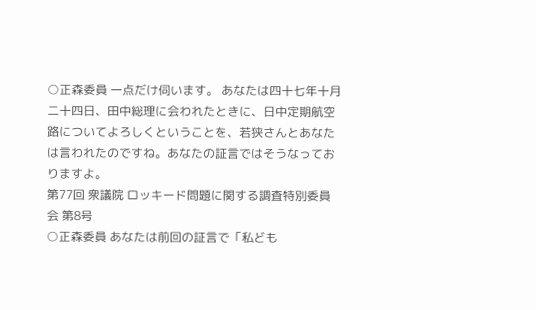○正森委員 一点だけ伺います。 あなたは四十七年十月二十四日、田中総理に会われたときに、日中定期航空路についてよろしくということを、若狭さんとあなたは言われたのですね。あなたの証言ではそうなっておりますよ。
第77回 衆議院 ロッキード問題に関する調査特別委員会 第8号
○正森委員 あなたは前回の証言で「私ども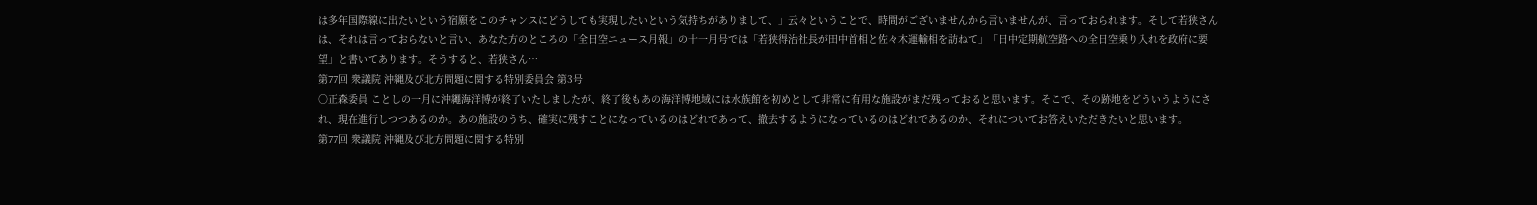は多年国際線に出たいという宿願をこのチャンスにどうしても実現したいという気持ちがありまして、」云々ということで、時間がございませんから言いませんが、言っておられます。そして若狭さんは、それは言っておらないと言い、あなた方のところの「全日空ニュース月報」の十一月号では「若狭得治社長が田中首相と佐々木運輸相を訪ねて」「日中定期航空路への全日空乗り入れを政府に要望」と書いてあります。そうすると、若狭さん…
第77回 衆議院 沖縄及び北方問題に関する特別委員会 第3号
○正森委員 ことしの一月に沖繩海洋博が終了いたしましたが、終了後もあの海洋博地域には水族館を初めとして非常に有用な施設がまだ残っておると思います。そこで、その跡地をどういうようにされ、現在進行しつつあるのか。あの施設のうち、確実に残すことになっているのはどれであって、撤去するようになっているのはどれであるのか、それについてお答えいただきたいと思います。
第77回 衆議院 沖縄及び北方問題に関する特別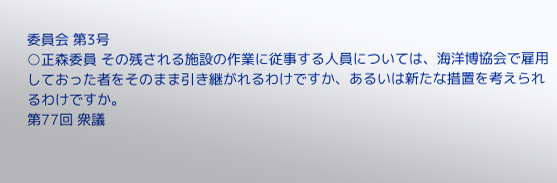委員会 第3号
○正森委員 その残される施設の作業に従事する人員については、海洋博協会で雇用しておった者をそのまま引き継がれるわけですか、あるいは新たな措置を考えられるわけですか。
第77回 衆議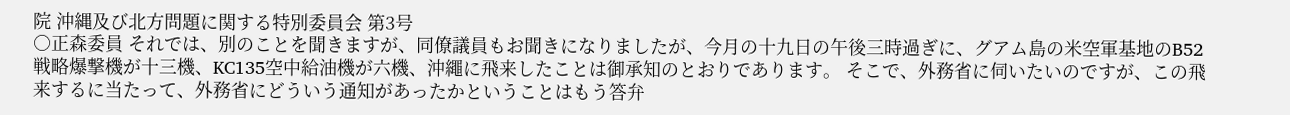院 沖縄及び北方問題に関する特別委員会 第3号
○正森委員 それでは、別のことを聞きますが、同僚議員もお聞きになりましたが、今月の十九日の午後三時過ぎに、グアム島の米空軍基地のB52戦略爆撃機が十三機、KC135空中給油機が六機、沖繩に飛来したことは御承知のとおりであります。 そこで、外務省に伺いたいのですが、この飛来するに当たって、外務省にどういう通知があったかということはもう答弁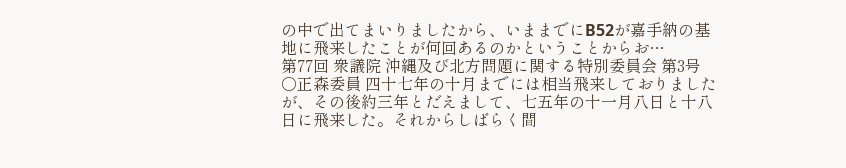の中で出てまいりましたから、いままでにB52が嘉手納の基地に飛来したことが何回あるのかということからお…
第77回 衆議院 沖縄及び北方問題に関する特別委員会 第3号
○正森委員 四十七年の十月までには相当飛来しておりましたが、その後約三年とだえまして、七五年の十一月八日と十八日に飛来した。それからしばらく間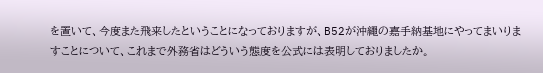を置いて、今度また飛来したということになっておりますが、B52が沖繩の嘉手納基地にやってまいりますことについて、これまで外務省はどういう態度を公式には表明しておりましたか。